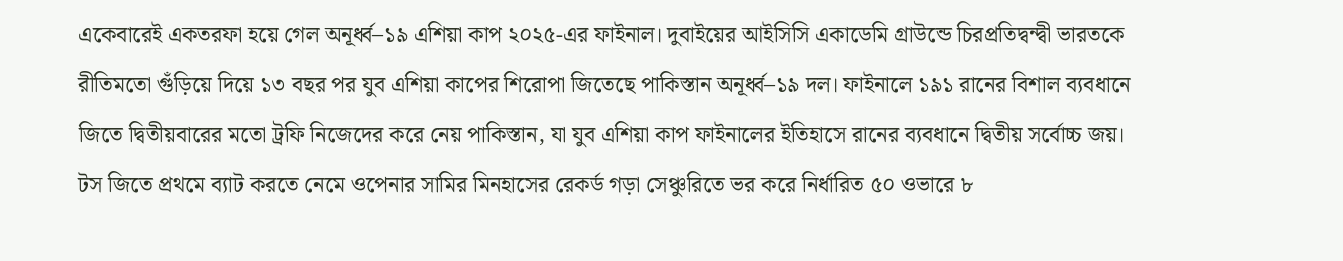একেবারেই একতরফা হয়ে গেল অনূর্ধ্ব–১৯ এশিয়া কাপ ২০২৫-এর ফাইনাল। দুবাইয়ের আইসিসি একাডেমি গ্রাউন্ডে চিরপ্রতিদ্বন্দ্বী ভারতকে রীতিমতো গুঁড়িয়ে দিয়ে ১৩ বছর পর যুব এশিয়া কাপের শিরোপা জিতেছে পাকিস্তান অনূর্ধ্ব–১৯ দল। ফাইনালে ১৯১ রানের বিশাল ব্যবধানে জিতে দ্বিতীয়বারের মতো ট্রফি নিজেদের করে নেয় পাকিস্তান, যা যুব এশিয়া কাপ ফাইনালের ইতিহাসে রানের ব্যবধানে দ্বিতীয় সর্বোচ্চ জয়।
টস জিতে প্রথমে ব্যাট করতে নেমে ওপেনার সামির মিনহাসের রেকর্ড গড়া সেঞ্চুরিতে ভর করে নির্ধারিত ৫০ ওভারে ৮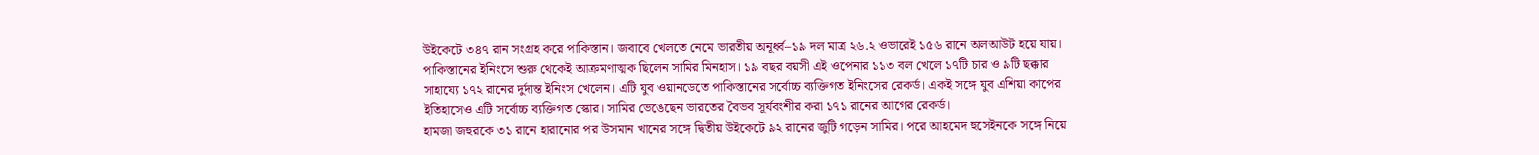উইকেটে ৩৪৭ রান সংগ্রহ করে পাকিস্তান। জবাবে খেলতে নেমে ভারতীয় অনূর্ধ্ব–১৯ দল মাত্র ২৬.২ ওভারেই ১৫৬ রানে অলআউট হয়ে যায়।
পাকিস্তানের ইনিংসে শুরু থেকেই আক্রমণাত্মক ছিলেন সামির মিনহাস। ১৯ বছর বয়সী এই ওপেনার ১১৩ বল খেলে ১৭টি চার ও ৯টি ছক্কার সাহায্যে ১৭২ রানের দুর্দান্ত ইনিংস খেলেন। এটি যুব ওয়ানডেতে পাকিস্তানের সর্বোচ্চ ব্যক্তিগত ইনিংসের রেকর্ড। একই সঙ্গে যুব এশিয়া কাপের ইতিহাসেও এটি সর্বোচ্চ ব্যক্তিগত স্কোর। সামির ভেঙেছেন ভারতের বৈভব সূর্যবংশীর করা ১৭১ রানের আগের রেকর্ড।
হামজা জহুরকে ৩১ রানে হারানোর পর উসমান খানের সঙ্গে দ্বিতীয় উইকেটে ৯২ রানের জুটি গড়েন সামির। পরে আহমেদ হুসেইনকে সঙ্গে নিয়ে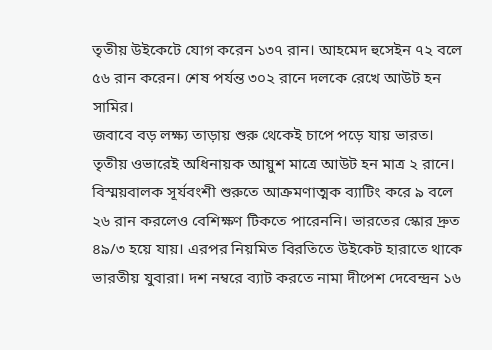তৃতীয় উইকেটে যোগ করেন ১৩৭ রান। আহমেদ হুসেইন ৭২ বলে ৫৬ রান করেন। শেষ পর্যন্ত ৩০২ রানে দলকে রেখে আউট হন সামির।
জবাবে বড় লক্ষ্য তাড়ায় শুরু থেকেই চাপে পড়ে যায় ভারত। তৃতীয় ওভারেই অধিনায়ক আয়ুশ মাত্রে আউট হন মাত্র ২ রানে। বিস্ময়বালক সূর্যবংশী শুরুতে আক্রমণাত্মক ব্যাটিং করে ৯ বলে ২৬ রান করলেও বেশিক্ষণ টিকতে পারেননি। ভারতের স্কোর দ্রুত ৪৯/৩ হয়ে যায়। এরপর নিয়মিত বিরতিতে উইকেট হারাতে থাকে ভারতীয় যুবারা। দশ নম্বরে ব্যাট করতে নামা দীপেশ দেবেন্দ্রন ১৬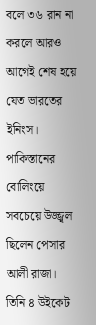বলে ৩৬ রান না করলে আরও আগেই শেষ হয়ে যেত ভারতের ইনিংস।
পাকিস্তানের বোলিংয়ে সবচেয়ে উজ্জ্বল ছিলেন পেসার আলী রাজা। তিনি ৪ উইকেট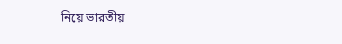নিয়ে ভারতীয়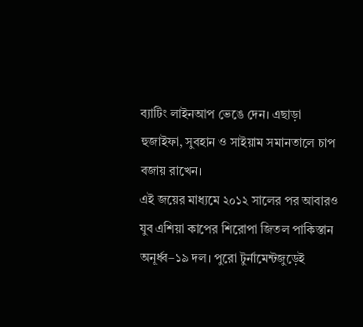ব্যাটিং লাইনআপ ভেঙে দেন। এছাড়া হুজাইফা, সুবহান ও সাইয়াম সমানতালে চাপ বজায় রাখেন।
এই জয়ের মাধ্যমে ২০১২ সালের পর আবারও যুব এশিয়া কাপের শিরোপা জিতল পাকিস্তান অনূর্ধ্ব–১৯ দল। পুরো টুর্নামেন্টজুড়েই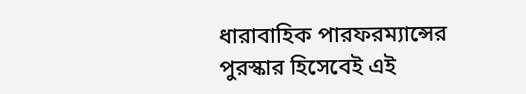ধারাবাহিক পারফরম্যান্সের পুরস্কার হিসেবেই এই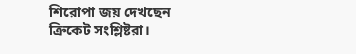শিরোপা জয় দেখছেন ক্রিকেট সংশ্লিষ্টরা।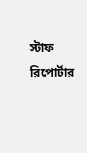স্টাফ রিপোর্টার